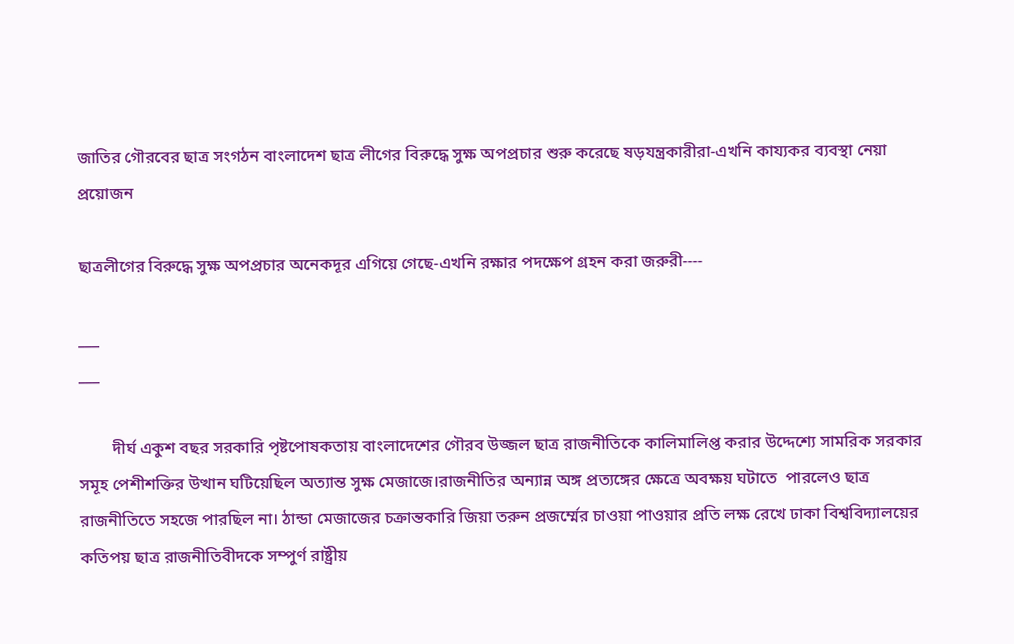জাতির গৌরবের ছাত্র সংগঠন বাংলাদেশ ছাত্র লীগের বিরুদ্ধে সুক্ষ অপপ্রচার শুরু করেছে ষড়যন্ত্রকারীরা-এখনি কায্যকর ব্যবস্থা নেয়া প্রয়োজন

ছাত্রলীগের বিরুদ্ধে সুক্ষ অপপ্রচার অনেকদূর এগিয়ে গেছে-এখনি রক্ষার পদক্ষেপ গ্রহন করা জরুরী----

___
___

        দীর্ঘ একুশ বছর সরকারি পৃষ্টপোষকতায় বাংলাদেশের গৌরব উজ্জল ছাত্র রাজনীতিকে কালিমালিপ্ত করার উদ্দেশ্যে সামরিক সরকার সমূহ পেশীশক্তির উত্থান ঘটিয়েছিল অত্যান্ত সুক্ষ মেজাজে।রাজনীতির অন্যান্ন অঙ্গ প্রত্যঙ্গের ক্ষেত্রে অবক্ষয় ঘটাতে  পারলেও ছাত্র রাজনীতিতে সহজে পারছিল না। ঠান্ডা মেজাজের চক্রান্তকারি জিয়া তরুন প্রজর্ম্মের চাওয়া পাওয়ার প্রতি লক্ষ রেখে ঢাকা বিশ্ববিদ্যালয়ের কতিপয় ছাত্র রাজনীতিবীদকে সম্পুর্ণ রাষ্ট্রীয়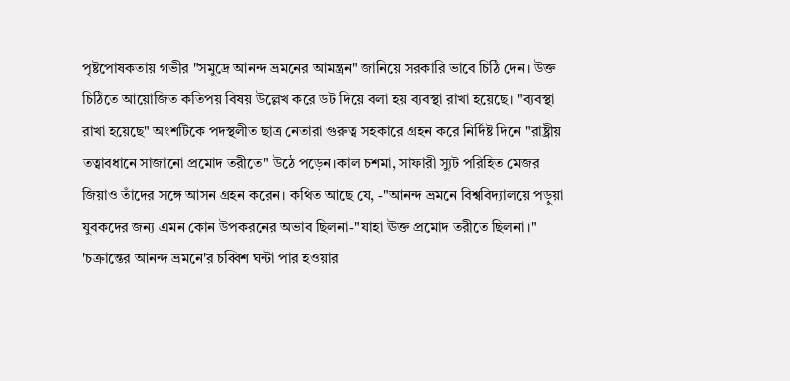পৃষ্টপোষকতায় গভীর "সমুদ্রে আনন্দ ভ্রমনের আমন্ত্রন" জানিয়ে সরকারি ভাবে চিঠি দেন। উক্ত চিঠিতে আয়োজিত কতিপয় বিষয় উল্লেখ করে ডট দিয়ে বলা হয় ব্যবস্থা রাখা হয়েছে। "ব্যবস্থা রাখা হয়েছে" অংশটিকে পদস্থলীত ছাত্র নেতারা গুরুত্ব সহকারে গ্রহন করে নির্দিষ্ট দিনে "রাষ্ট্রীয় তত্বাবধানে সাজানো প্রমোদ তরীতে" উঠে পড়েন।কাল চশমা, সাফারী স্যুট পরিহিত মেজর জিয়াও তাঁদের সঙ্গে আসন গ্রহন করেন। কথিত আছে যে, -"আনন্দ ভ্রমনে বিশ্ববিদ্যালয়ে পড়ুয়া যুবকদের জন্য এমন কোন উপকরনের অভাব ছিলনা-"যাহা ঊক্ত প্রমোদ তরীতে ছিলনা।"  'চক্রান্তের আনন্দ ভ্রমনে'র চব্বিশ ঘন্টা পার হওয়ার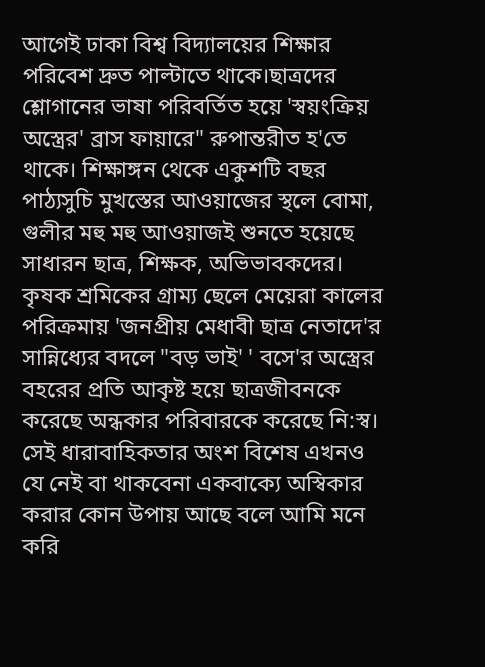আগেই ঢাকা বিশ্ব বিদ্যালয়ের শিক্ষার পরিবেশ দ্রুত পাল্টাতে থাকে।ছাত্রদের শ্লোগানের ভাষা পরিবর্তিত হয়ে 'স্বয়ংক্রিয় অস্ত্রের' ব্রাস ফায়ারে" রুপান্তরীত হ'তে থাকে। শিক্ষাঙ্গন থেকে একুশটি বছর পাঠ্যসুচি মুখস্তের আওয়াজের স্থলে বোমা, গুলীর মহু মহু আওয়াজই শুনতে হয়েছে সাধারন ছাত্র, শিক্ষক, অভিভাবকদের। কৃষক শ্রমিকের গ্রাম্য ছেলে মেয়েরা কালের পরিক্রমায় 'জনপ্রীয় মেধাবী ছাত্র নেতাদে'র সান্নিধ্যের বদলে "বড় ভাই' ' বসে'র অস্ত্রের বহরের প্রতি আকৃষ্ট হয়ে ছাত্রজীবনকে করেছে অন্ধকার পরিবারকে করেছে নি:স্ব। সেই ধারাবাহিকতার অংশ বিশেষ এখনও যে নেই বা থাকবেনা একবাক্যে অস্বিকার করার কোন উপায় আছে বলে আমি মনে করি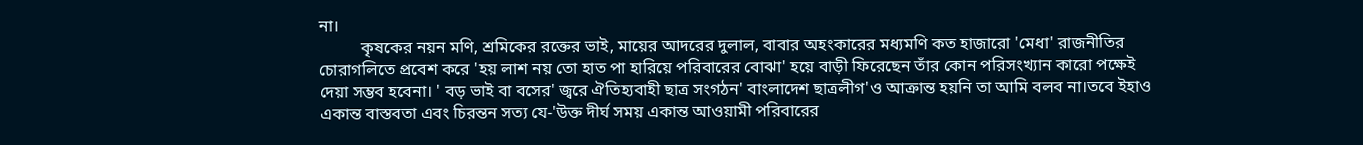না।
          কৃষকের নয়ন মণি, শ্রমিকের রক্তের ভাই, মায়ের আদরের দুলাল, বাবার অহংকারের মধ্যমণি কত হাজারো 'মেধা' রাজনীতির চোরাগলিতে প্রবেশ করে 'হয় লাশ নয় তো হাত পা হারিয়ে পরিবারের বোঝা' হয়ে বাড়ী ফিরেছেন তাঁর কোন পরিসংখ্যান কারো পক্ষেই দেয়া সম্ভব হবেনা। ' বড় ভাই বা বসের' জ্বরে ঐতিহ্যবাহী ছাত্র সংগঠন' বাংলাদেশ ছাত্রলীগ'ও আক্রান্ত হয়নি তা আমি বলব না।তবে ইহাও একান্ত বাস্তবতা এবং চিরন্তন সত্য যে-'উক্ত দীর্ঘ সময় একান্ত আওয়ামী পরিবারের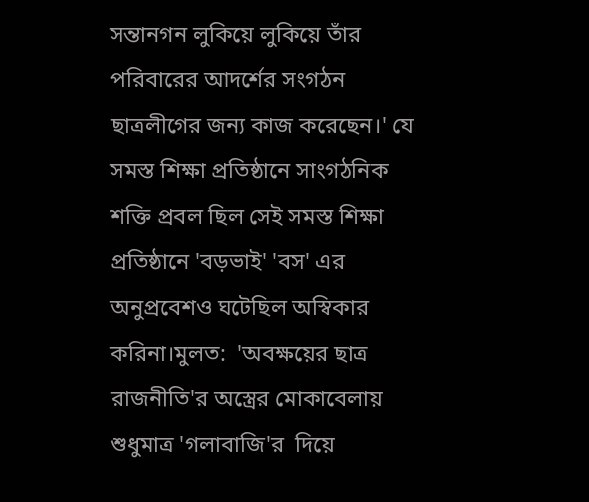সন্তানগন লুকিয়ে লুকিয়ে তাঁর পরিবারের আদর্শের সংগঠন ছাত্রলীগের জন্য কাজ করেছেন।' যে সমস্ত শিক্ষা প্রতিষ্ঠানে সাংগঠনিক শক্তি প্রবল ছিল সেই সমস্ত শিক্ষা প্রতিষ্ঠানে 'বড়ভাই' 'বস' এর অনুপ্রবেশও ঘটেছিল অস্বিকার করিনা।মুলত:  'অবক্ষয়ের ছাত্র রাজনীতি'র অস্ত্রের মোকাবেলায় শুধুমাত্র 'গলাবাজি'র  দিয়ে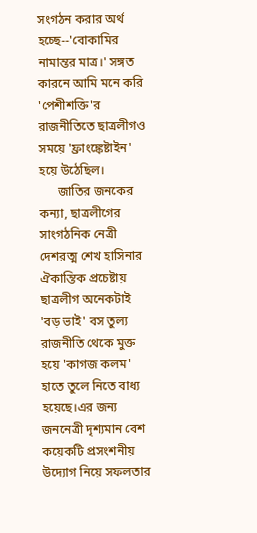সংগঠন করার অর্থ হচ্ছে--'বোকামির নামান্তর মাত্র।' সঙ্গত কারনে আমি মনে করি 'পেশীশক্তি'র রাজনীতিতে ছাত্রলীগও সময়ে 'ফ্রাংঙ্কেষ্টাইন' হয়ে উঠেছিল।
      জাতির জনকের কন্যা, ছাত্রলীগের সাংগঠনিক নেত্রী দেশরত্ম শেখ হাসিনার ঐকান্তিক প্রচেষ্টায় ছাত্রলীগ অনেকটাই 'বড় ভাই' বস তুল্য রাজনীতি থেকে মুক্ত হয়ে 'কাগজ কলম' হাতে তুলে নিতে বাধ্য হয়েছে।এর জন্য জননেত্রী দৃশ্যমান বেশ কয়েকটি প্রসংশনীয় উদ্যোগ নিয়ে সফলতার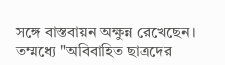সঙ্গে বাস্তবায়ন অক্ষুন্ন রেখেছেন। তম্মধ্যে "অবিবাহিত ছাত্রদের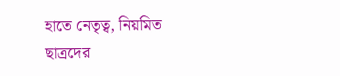হাতে নেতৃত্ব, নিয়মিত ছাত্রদের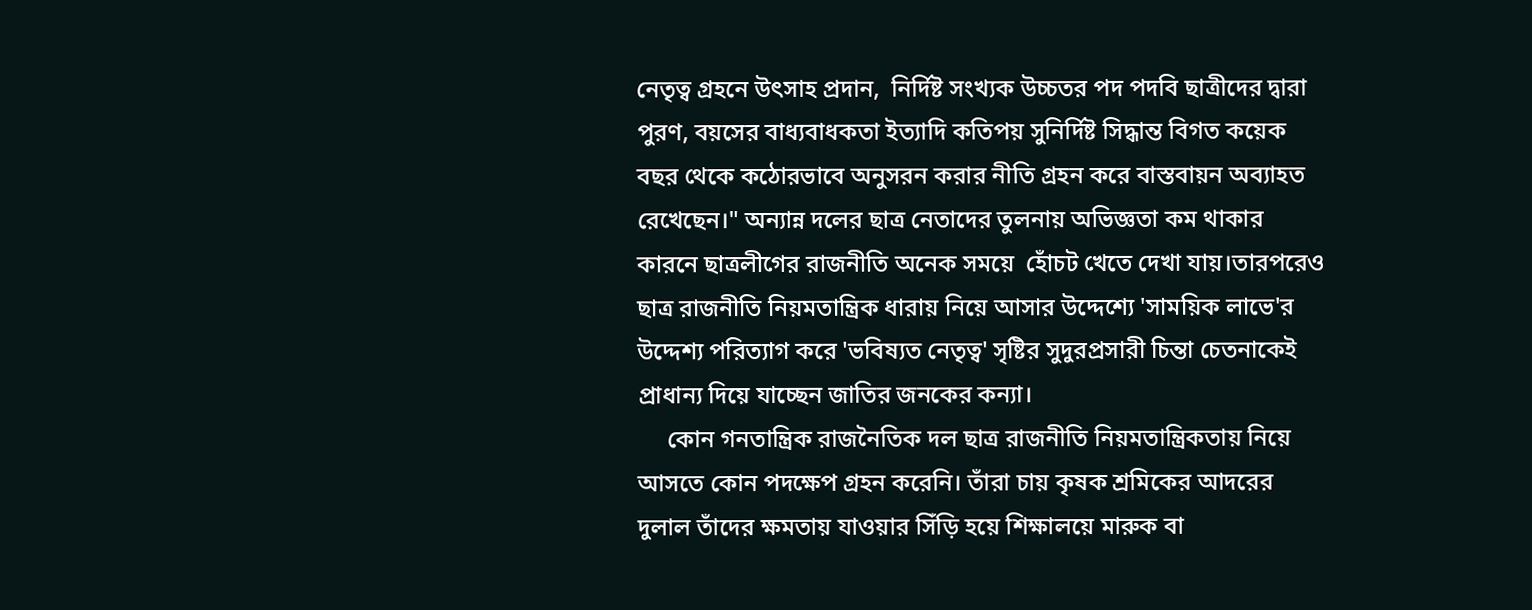নেতৃত্ব গ্রহনে উৎসাহ প্রদান,  নির্দিষ্ট সংখ্যক উচ্চতর পদ পদবি ছাত্রীদের দ্বারা পুরণ, বয়সের বাধ্যবাধকতা ইত্যাদি কতিপয় সুনির্দিষ্ট সিদ্ধান্ত বিগত কয়েক বছর থেকে কঠোরভাবে অনুসরন করার নীতি গ্রহন করে বাস্তবায়ন অব্যাহত রেখেছেন।" অন্যান্ন দলের ছাত্র নেতাদের তুলনায় অভিজ্ঞতা কম থাকার কারনে ছাত্রলীগের রাজনীতি অনেক সময়ে  হোঁচট খেতে দেখা যায়।তারপরেও ছাত্র রাজনীতি নিয়মতান্ত্রিক ধারায় নিয়ে আসার উদ্দেশ্যে 'সাময়িক লাভে'র উদ্দেশ্য পরিত্যাগ করে 'ভবিষ্যত নেতৃত্ব' সৃষ্টির সুদুরপ্রসারী চিন্তা চেতনাকেই প্রাধান্য দিয়ে যাচ্ছেন জাতির জনকের কন্যা।
     কোন গনতান্ত্রিক রাজনৈতিক দল ছাত্র রাজনীতি নিয়মতান্ত্রিকতায় নিয়ে আসতে কোন পদক্ষেপ গ্রহন করেনি। তাঁরা চায় কৃষক শ্রমিকের আদরের দুলাল তাঁদের ক্ষমতায় যাওয়ার সিঁড়ি হয়ে শিক্ষালয়ে মারুক বা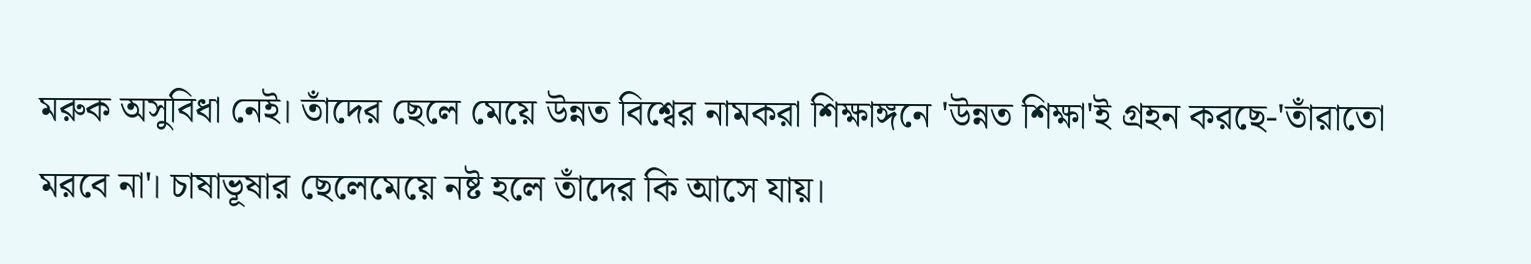মরুক অসুবিধা নেই। তাঁদের ছেলে মেয়ে উন্নত বিশ্বের নামকরা শিক্ষাঙ্গনে 'উন্নত শিক্ষা'ই গ্রহন করছে-'তাঁরাতো মরবে না'। চাষাভূষার ছেলেমেয়ে নষ্ট হলে তাঁদের কি আসে যায়।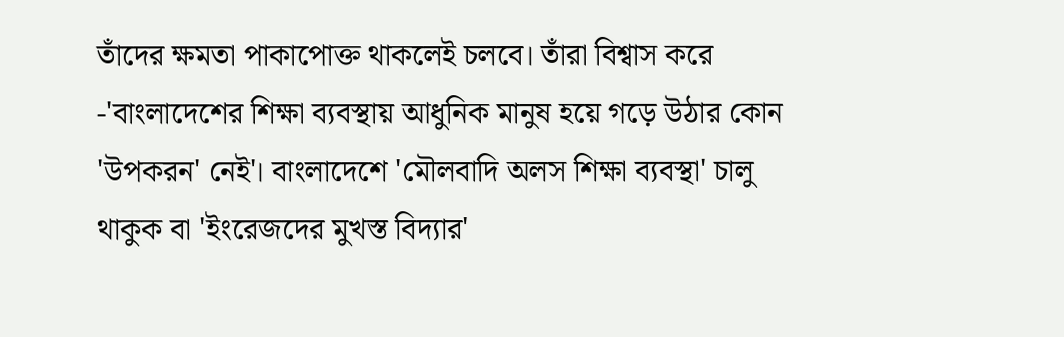তাঁদের ক্ষমতা পাকাপোক্ত থাকলেই চলবে। তাঁরা বিশ্বাস করে -'বাংলাদেশের শিক্ষা ব্যবস্থায় আধুনিক মানুষ হয়ে গড়ে উঠার কোন 'উপকরন' নেই'। বাংলাদেশে 'মৌলবাদি অলস শিক্ষা ব্যবস্থা' চালু থাকুক বা 'ইংরেজদের মুখস্ত বিদ্যার'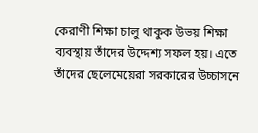কেরাণী শিক্ষা চালু থাকুক উভয় শিক্ষা ব্যবস্থায় তাঁদের উদ্দেশ্য সফল হয়। এতে তাঁদের ছেলেমেয়েরা সরকারের উচ্চাসনে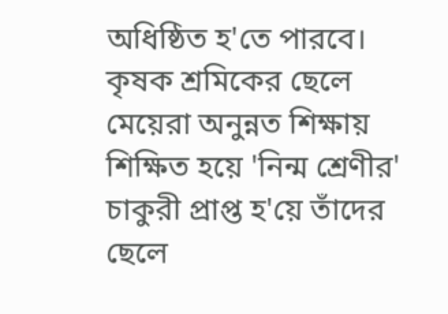অধিষ্ঠিত হ'তে পারবে। কৃষক শ্রমিকের ছেলে মেয়েরা অনুন্নত শিক্ষায় শিক্ষিত হয়ে 'নিন্ম শ্রেণীর' চাকুরী প্রাপ্ত হ'য়ে তাঁদের ছেলে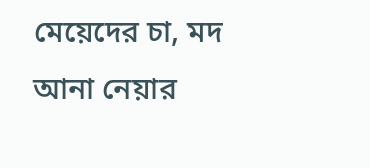মেয়েদের চা, মদ আনা নেয়ার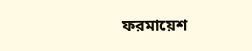ফরমায়েশ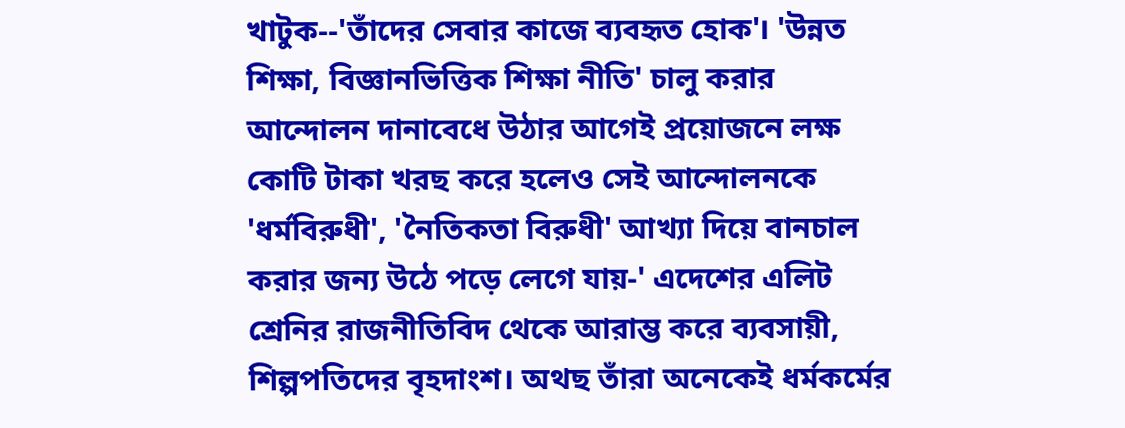খাটুক--'তাঁদের সেবার কাজে ব্যবহৃত হোক'। 'উন্নত শিক্ষা, বিজ্ঞানভিত্তিক শিক্ষা নীতি' চালু করার আন্দোলন দানাবেধে উঠার আগেই প্রয়োজনে লক্ষ কোটি টাকা খরছ করে হলেও সেই আন্দোলনকে 'ধর্মবিরুধী', 'নৈতিকতা বিরুধী' আখ্যা দিয়ে বানচাল করার জন্য উঠে পড়ে লেগে যায়-' এদেশের এলিট শ্রেনির রাজনীতিবিদ থেকে আরাম্ভ করে ব্যবসায়ী, শিল্পপতিদের বৃহদাংশ। অথছ তাঁরা অনেকেই ধর্মকর্মের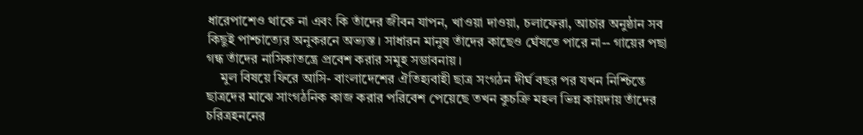ধারেপাশেও থাকে না এবং কি তাঁদের জীবন যাপন, খাওয়া দাওয়া, চলাফেরা, আচার অনুষ্ঠান সব কিছুই পাশ্চাত্যের অনুকরনে অভ্যস্ত। সাধারন মানুষ তাঁদের কাছেও ঘেঁষতে পারে না-- গায়ের পছা গন্ধ তাঁদের নাসিকাতন্ত্রে প্রবেশ করার সমুহ সম্ভাবনায়।
    মুল বিষয়ে ফিরে আসি- বাংলাদেশের ঐতিহ্যবাহী ছাত্র সংগঠন দীর্ঘ বছর পর যখন নিশ্চিন্তে ছাত্রদের মাঝে সাংগঠনিক কাজ করার পরিবেশ পেয়েছে তখন কুচক্রি মহল ভিন্ন কায়দায় তাঁদের চরিত্রহননের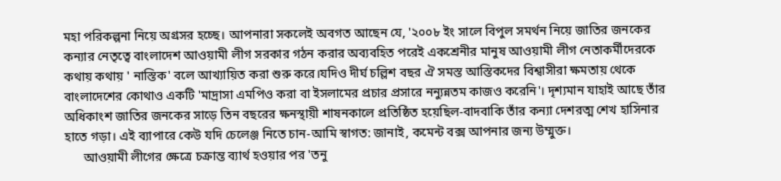মহা পরিকল্পনা নিয়ে অগ্রসর হচ্ছে। আপনারা সকলেই অবগত আছেন যে, '২০০৮ ইং সালে বিপুল সমর্থন নিয়ে জাতির জনকের কন্যার নেতৃত্বে বাংলাদেশ আওয়ামী লীগ সরকার গঠন করার অব্যবহিত পরেই একশ্রেনীর মানুষ আওয়ামী লীগ নেতাকর্মীদেরকে কথায় কথায় ' নাস্তিক' বলে আখ্যায়িত করা শুরু করে।যদিও দীর্ঘ চল্লিশ বছর ঐ সমস্ত আস্তিকদের বিশ্বাসীরা ক্ষমতায় থেকে বাংলাদেশের কোথাও একটি 'মাদ্রাসা এমপিও করা বা ইসলামের প্রচার প্রসারে নন্যুন্নতম কাজও করেনি'। দৃশ্যমান যাহাই আছে তাঁর অধিকাংশ জাতির জনকের সাড়ে তিন বছরের ক্ষনস্থায়ী শাষনকালে প্রতিষ্ঠিত হয়েছিল-বাদবাকি তাঁর কন্যা দেশরত্ম শেখ হাসিনার হাতে গড়া। এই ব্যাপারে কেউ যদি চেলেঞ্জ নিতে চান-আমি স্বাগত: জানাই, কমেন্ট বক্স আপনার জন্য উম্মুক্ত।
      আওয়ামী লীগের ক্ষেত্রে চক্রান্ত ব্যার্থ হওয়ার পর 'তনু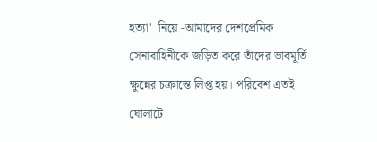হত্যা'  নিয়ে -আমাদের দেশপ্রেমিক সেনাবাহিনীকে জড়িত করে তাঁদের ভাবমূর্তি ক্ষুন্নের চক্রান্তে লিপ্ত হয়। পরিবেশ এতই ঘোলাটে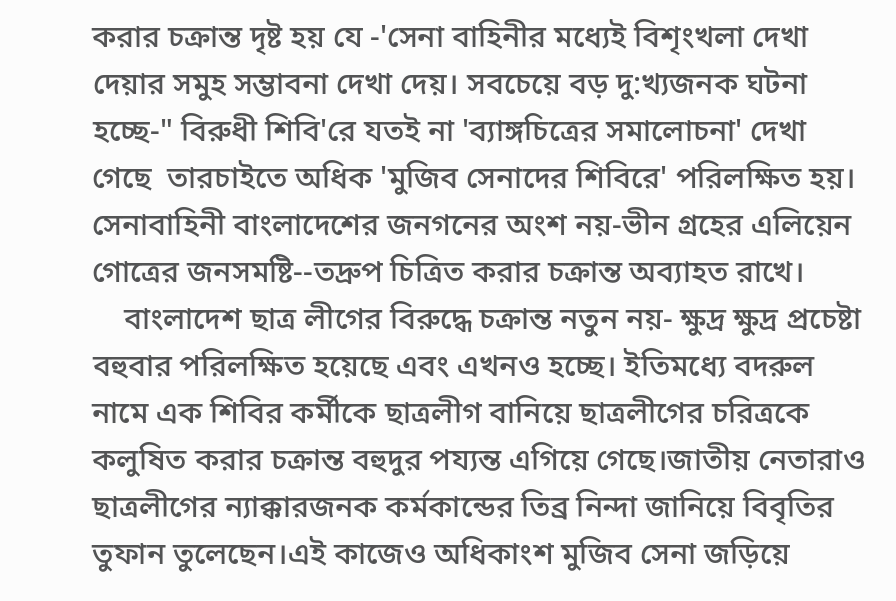করার চক্রান্ত দৃষ্ট হয় যে -'সেনা বাহিনীর মধ্যেই বিশৃংখলা দেখা দেয়ার সমুহ সম্ভাবনা দেখা দেয়। সবচেয়ে বড় দু:খ্যজনক ঘটনা হচ্ছে-" বিরুধী শিবি'রে যতই না 'ব্যাঙ্গচিত্রের সমালোচনা' দেখা গেছে  তারচাইতে অধিক 'মুজিব সেনাদের শিবিরে' পরিলক্ষিত হয়। সেনাবাহিনী বাংলাদেশের জনগনের অংশ নয়-ভীন গ্রহের এলিয়েন গোত্রের জনসমষ্টি--তদ্রুপ চিত্রিত করার চক্রান্ত অব্যাহত রাখে।
    বাংলাদেশ ছাত্র লীগের বিরুদ্ধে চক্রান্ত নতুন নয়- ক্ষুদ্র ক্ষুদ্র প্রচেষ্টা বহুবার পরিলক্ষিত হয়েছে এবং এখনও হচ্ছে। ইতিমধ্যে বদরুল নামে এক শিবির কর্মীকে ছাত্রলীগ বানিয়ে ছাত্রলীগের চরিত্রকে কলুষিত করার চক্রান্ত বহুদুর পয্যন্ত এগিয়ে গেছে।জাতীয় নেতারাও ছাত্রলীগের ন্যাক্কারজনক কর্মকান্ডের তিব্র নিন্দা জানিয়ে বিবৃতির তুফান তুলেছেন।এই কাজেও অধিকাংশ মুজিব সেনা জড়িয়ে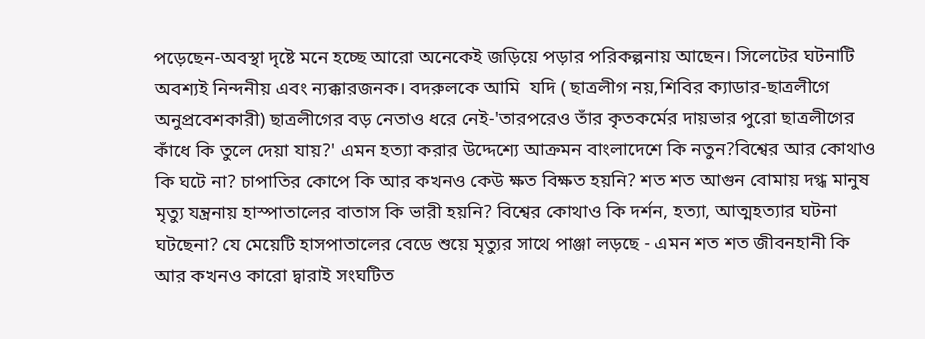পড়েছেন-অবস্থা দৃষ্টে মনে হচ্ছে আরো অনেকেই জড়িয়ে পড়ার পরিকল্পনায় আছেন। সিলেটের ঘটনাটি অবশ্যই নিন্দনীয় এবং ন্যক্কারজনক। বদরুলকে আমি  যদি ( ছাত্রলীগ নয়,শিবির ক্যাডার-ছাত্রলীগে অনুপ্রবেশকারী) ছাত্রলীগের বড় নেতাও ধরে নেই-'তারপরেও তাঁর কৃতকর্মের দায়ভার পুরো ছাত্রলীগের কাঁধে কি তুলে দেয়া যায়?' এমন হত্যা করার উদ্দেশ্যে আক্রমন বাংলাদেশে কি নতুন?বিশ্বের আর কোথাও কি ঘটে না? চাপাতির কোপে কি আর কখনও কেউ ক্ষত বিক্ষত হয়নি? শত শত আগুন বোমায় দগ্ধ মানুষ মৃত্যু যন্ত্রনায় হাস্পাতালের বাতাস কি ভারী হয়নি? বিশ্বের কোথাও কি দর্শন, হত্যা, আত্মহত্যার ঘটনা ঘটছেনা? যে মেয়েটি হাসপাতালের বেডে শুয়ে মৃত্যুর সাথে পাঞ্জা লড়ছে - এমন শত শত জীবনহানী কি আর কখনও কারো দ্বারাই সংঘটিত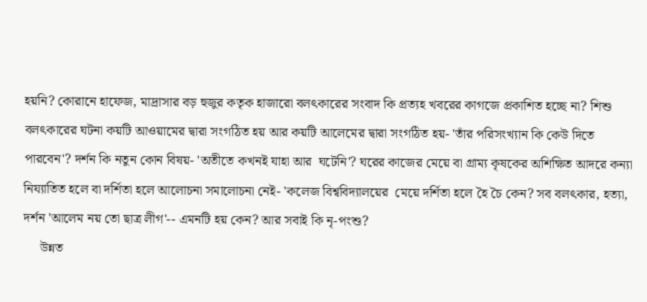হয়নি? কোরানে হাফেজ, মাদ্রাসার বড় হুজুর কতৃক হাজারো বলৎকারের সংবাদ কি প্রত্যহ খবরের কাগজে প্রকাশিত হচ্ছে না? শিশু বলৎকারের ঘটনা কয়টি আওয়ামের দ্বারা সংগঠিত হয় আর কয়টি আলেমের দ্বারা সংগঠিত হয়- 'তাঁর পরিসংখ্যান কি কেউ দিতে পারবেন'? দর্শন কি নতুন কোন বিষয়- 'অতীতে কখনই যাহা আর  ঘটেনি'? ঘরের কাজের মেয়ে বা গ্রাম্য কৃষকের অশিক্ষিত আদরে কন্যা নিয্যাতিত হলে বা দর্শিতা হলে আলোচনা সমালোচনা নেই- 'কলেজ বিশ্ববিদ্যালয়ের  মেয়ে দর্শিতা হলে হৈ চৈ কেন? সব বলৎকার, হত্যা, দর্শন 'আলেম নয় তো ছাত্র লীগ'-- এমনটি হয় কেন? আর সবাই কি নৃ-পংশু?
     উন্নত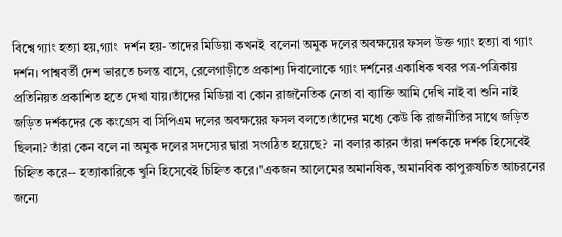বিশ্বে গ্যাং হত্যা হয়,গ্যাং  দর্শন হয়- তাদের মিডিয়া কখনই  বলেনা অমুক দলের অবক্ষয়ের ফসল উক্ত গ্যাং হত্যা বা গ্যাং দর্শন। পাশ্ববর্তী দেশ ভারতে চলন্ত বাসে, রেলেগাড়ীতে প্রকাশ্য দিবালোকে গ্যাং দর্শনের একাধিক খবর পত্র-পত্রিকায় প্রতিনিয়ত প্রকাশিত হতে দেখা যায়।তাঁদের মিডিয়া বা কোন রাজনৈতিক নেতা বা ব্যাক্তি আমি দেখি নাই বা শুনি নাই জড়িত দর্শকদের কে কংগ্রেস বা সিপিএম দলের অবক্ষয়ের ফসল বলতে।তাঁদের মধ্যে কেউ কি রাজনীতির সাথে জড়িত ছিলনা? তাঁরা কেন বলে না অমুক দলের সদস্যের দ্বারা সংগঠিত হয়েছে?  না বলার কারন তাঁরা দর্শককে দর্শক হিসেবেই চিহ্নিত করে-- হত্যাকারিকে খুনি হিসেবেই চিহ্নিত করে।"একজন আলেমের অমানষিক, অমানবিক কাপুরুষচিত আচরনের জন্যে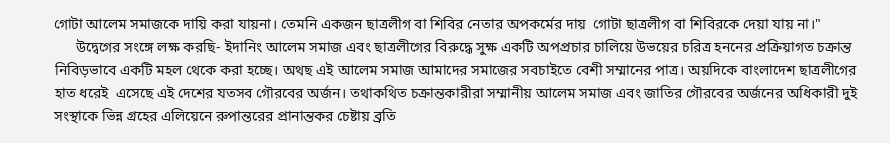গোটা আলেম সমাজকে দায়ি করা যায়না। তেমনি একজন ছাত্রলীগ বা শিবির নেতার অপকর্মের দায়  গোটা ছাত্রলীগ বা শিবিরকে দেয়া যায় না।"
      উদ্বেগের সংঙ্গে লক্ষ করছি- ইদানিং আলেম সমাজ এবং ছাত্রলীগের বিরুদ্ধে সুক্ষ একটি অপপ্রচার চালিয়ে উভয়ের চরিত্র হননের প্রক্রিয়াগত চক্রান্ত নিবিড়ভাবে একটি মহল থেকে করা হচ্ছে। অথছ এই আলেম সমাজ আমাদের সমাজের সবচাইতে বেশী সম্মানের পাত্র। অয়দিকে বাংলাদেশ ছাত্রলীগের হাত ধরেই  এসেছে এই দেশের যতসব গৌরবের অর্জন। তথাকথিত চক্রান্তকারীরা সম্মানীয় আলেম সমাজ এবং জাতির গৌরবের অর্জনের অধিকারী দুই সংস্থাকে ভিন্ন গ্রহের এলিয়েনে রুপান্তরের প্রানান্তকর চেষ্টায় ব্রতি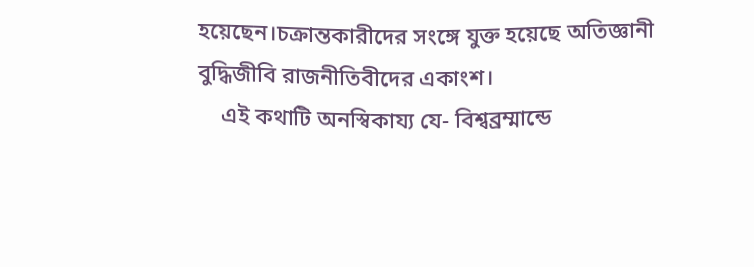হয়েছেন।চক্রান্তকারীদের সংঙ্গে যুক্ত হয়েছে অতিজ্ঞানী বুদ্ধিজীবি রাজনীতিবীদের একাংশ।
    এই কথাটি অনস্বিকায্য যে- বিশ্বব্রম্মান্ডে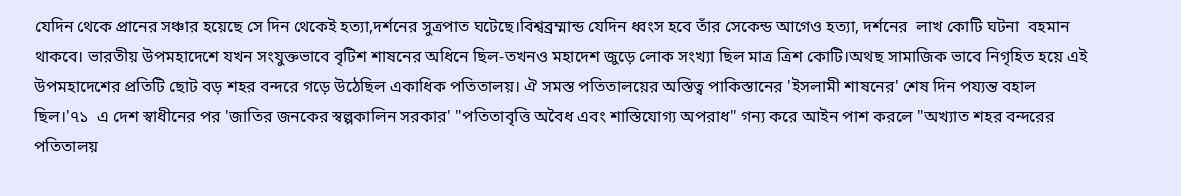যেদিন থেকে প্রানের সঞ্চার হয়েছে সে দিন থেকেই হত্যা,দর্শনের সুত্রপাত ঘটেছে।বিশ্বব্রম্মান্ড যেদিন ধ্বংস হবে তাঁর সেকেন্ড আগেও হত্যা, দর্শনের  লাখ কোটি ঘটনা  বহমান থাকবে। ভারতীয় উপমহাদেশে যখন সংযুক্তভাবে বৃটিশ শাষনের অধিনে ছিল-তখনও মহাদেশ জুড়ে লোক সংখ্যা ছিল মাত্র ত্রিশ কোটি।অথছ সামাজিক ভাবে নিগৃহিত হয়ে এই উপমহাদেশের প্রতিটি ছোট বড় শহর বন্দরে গড়ে উঠেছিল একাধিক পতিতালয়। ঐ সমস্ত পতিতালয়ের অস্তিত্ব পাকিস্তানের 'ইসলামী শাষনের' শেষ দিন পয্যন্ত বহাল ছিল।'৭১  এ দেশ স্বাধীনের পর 'জাতির জনকের স্বল্পকালিন সরকার' "পতিতাবৃত্তি অবৈধ এবং শাস্তিযোগ্য অপরাধ" গন্য করে আইন পাশ করলে "অখ্যাত শহর বন্দরের পতিতালয়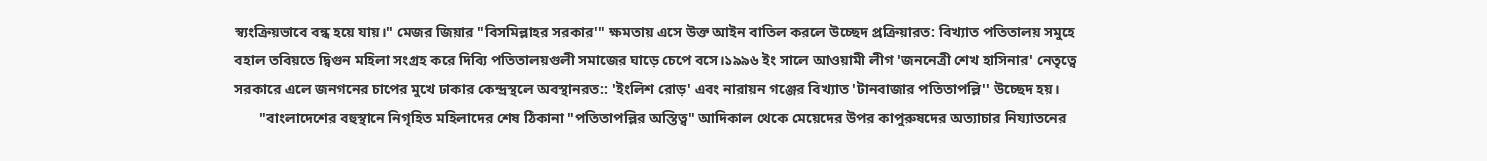স্ব্যংক্রিয়ভাবে বন্ধ হয়ে যায়।" মেজর জিয়ার "বিসমিল্লাহর সরকার'" ক্ষমতায় এসে উক্ত আইন বাতিল করলে উচ্ছেদ প্রক্রিয়ারত: বিখ্যাত পতিতালয় সমুহে বহাল তবিয়তে দ্বিগুন মহিলা সংগ্রহ করে দিব্যি পতিতালয়গুলী সমাজের ঘাড়ে চেপে বসে।১৯৯৬ ইং সালে আওয়ামী লীগ 'জননেত্রী শেখ হাসিনার' নেতৃত্বে সরকারে এলে জনগনের চাপের মুখে ঢাকার কেন্দ্রস্থলে অবস্থানরত:: 'ইংলিশ রোড়' এবং নারায়ন গঞ্জের বিখ্যাত 'টানবাজার পতিতাপল্লি'' উচ্ছেদ হয়।
       "বাংলাদেশের বহুস্থানে নিগৃহিত মহিলাদের শেষ ঠিকানা "পতিতাপল্লির অস্তিত্ব" আদিকাল থেকে মেয়েদের উপর কাপুরুষদের অত্যাচার নিয্যাতনের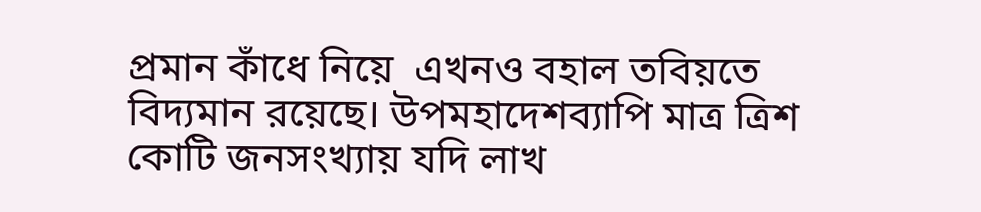প্রমান কাঁধে নিয়ে  এখনও বহাল তবিয়তে বিদ্যমান রয়েছে। উপমহাদেশব্যাপি মাত্র ত্রিশ কোটি জনসংখ্যায় যদি লাখ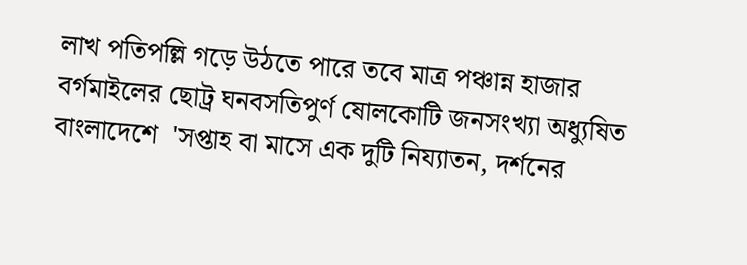লাখ পতিপল্লি গড়ে উঠতে পারে তবে মাত্র পঞ্চান্ন হাজার বর্গমাইলের ছোট্র ঘনবসতিপুর্ণ ষোলকোটি জনসংখ্যা অধ্যুষিত বাংলাদেশে  'সপ্তাহ বা মাসে এক দুটি নিয্যাতন, দর্শনের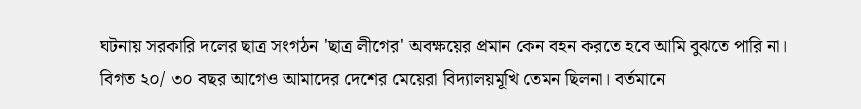ঘটনায় সরকারি দলের ছাত্র সংগঠন 'ছাত্র লীগের' অবক্ষয়ের প্রমান কেন বহন করতে হবে আমি বুঝতে পারি না।
বিগত ২০/ ৩০ বছর আগেও আমাদের দেশের মেয়েরা বিদ্যালয়মূখি তেমন ছিলনা। বর্তমানে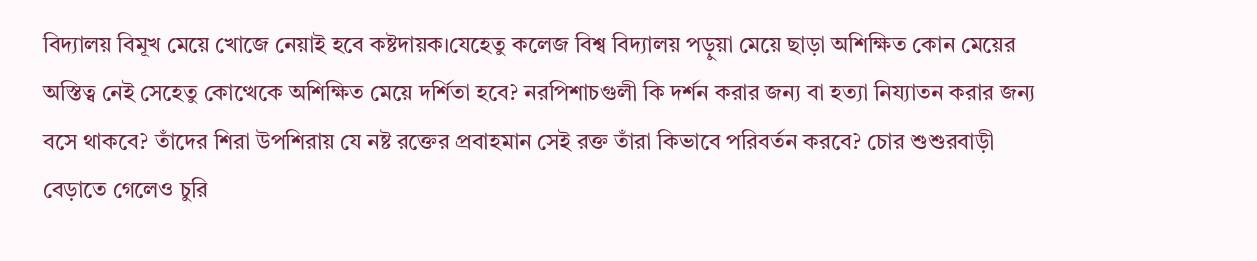বিদ্যালয় বিমূখ মেয়ে খোজে নেয়াই হবে কষ্টদায়ক।যেহেতু কলেজ বিশ্ব বিদ্যালয় পড়ুয়া মেয়ে ছাড়া অশিক্ষিত কোন মেয়ের অস্তিত্ব নেই সেহেতু কোত্থেকে অশিক্ষিত মেয়ে দর্শিতা হবে? নরপিশাচগুলী কি দর্শন করার জন্য বা হত্যা নিয্যাতন করার জন্য বসে থাকবে? তাঁদের শিরা উপশিরায় যে নষ্ট রক্তের প্রবাহমান সেই রক্ত তাঁরা কিভাবে পরিবর্তন করবে? চোর শুশুরবাড়ী বেড়াতে গেলেও চুরি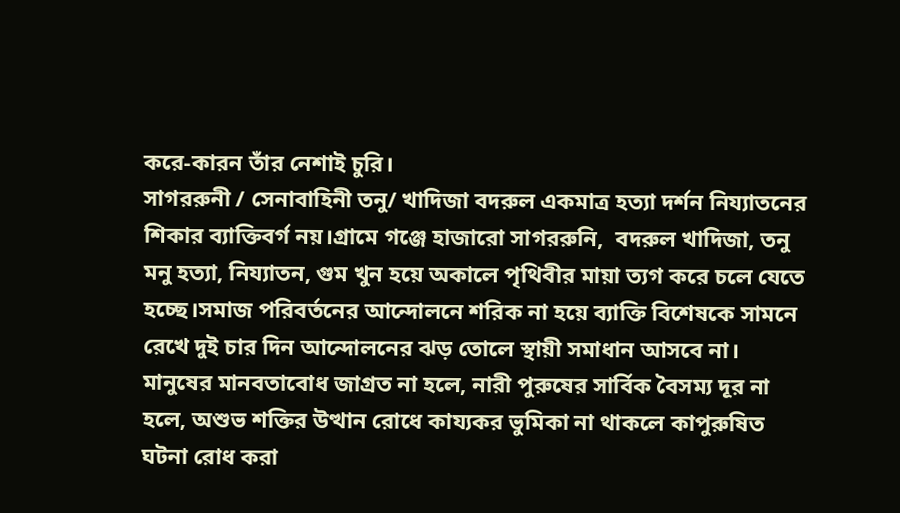করে-কারন তাঁর নেশাই চুরি।
সাগররুনী / সেনাবাহিনী তনু/ খাদিজা বদরুল একমাত্র হত্যা দর্শন নিয্যাতনের শিকার ব্যাক্তিবর্গ নয়।গ্রামে গঞ্জে হাজারো সাগররুনি,  বদরুল খাদিজা, তনু মনু হত্যা, নিয্যাতন, গুম খুন হয়ে অকালে পৃথিবীর মায়া ত্যগ করে চলে যেতে হচ্ছে।সমাজ পরিবর্তনের আন্দোলনে শরিক না হয়ে ব্যাক্তি বিশেষকে সামনে রেখে দুই চার দিন আন্দোলনের ঝড় তোলে স্থায়ী সমাধান আসবে না। মানুষের মানবতাবোধ জাগ্রত না হলে, নারী পুরুষের সার্বিক বৈসম্য দূর না হলে, অশুভ শক্তির উত্থান রোধে কায্যকর ভুমিকা না থাকলে কাপুরুষিত ঘটনা রোধ করা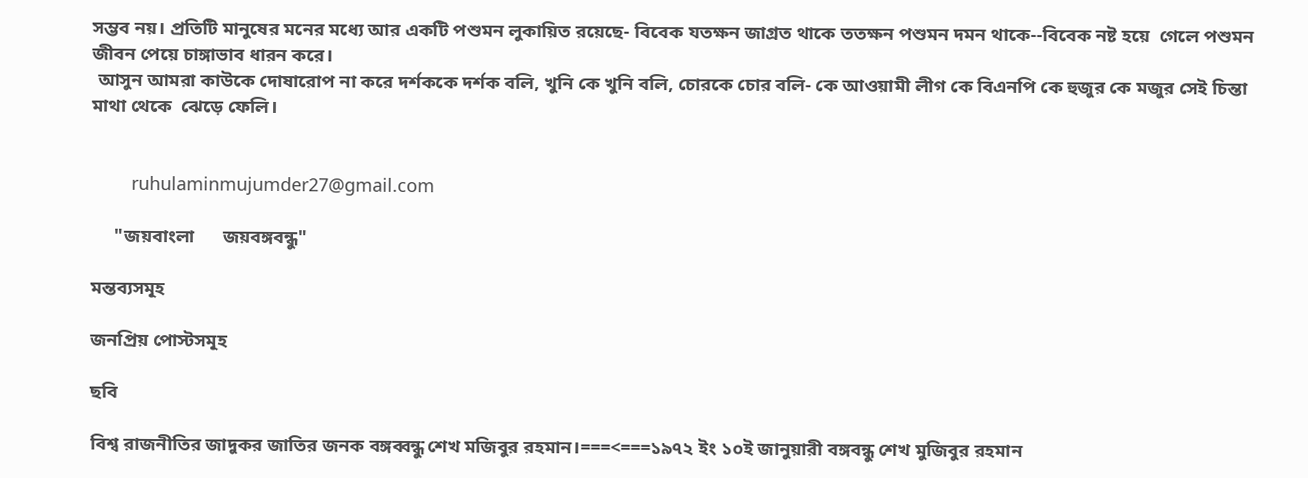সম্ভব নয়। প্রতিটি মানুষের মনের মধ্যে আর একটি পশুমন লুকায়িত রয়েছে- বিবেক যতক্ষন জাগ্রত থাকে ততক্ষন পশুমন দমন থাকে--বিবেক নষ্ট হয়ে  গেলে পশুমন জীবন পেয়ে চাঙ্গাভাব ধারন করে।
 আসুন আমরা কাউকে দোষারোপ না করে দর্শককে দর্শক বলি, খুনি কে খুনি বলি, চোরকে চোর বলি- কে আওয়ামী লীগ কে বিএনপি কে হুজুর কে মজুর সেই চিন্তা মাথা থেকে  ঝেড়ে ফেলি।


        ruhulaminmujumder27@gmail.com

     "জয়বাংলা      জয়বঙ্গবন্ধু"

মন্তব্যসমূহ

জনপ্রিয় পোস্টসমূহ

ছবি

বিশ্ব রাজনীতির জাদুকর জাতির জনক বঙ্গব্বন্ধু শেখ মজিবুর রহমান।===<===১৯৭২ ইং ১০ই জানুয়ারী বঙ্গবন্ধু শেখ মুজিবুর রহমান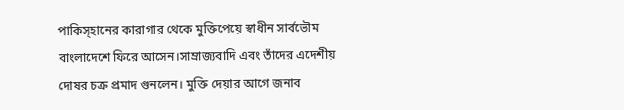পাকিস্হানের কারাগার থেকে মুক্তিপেয়ে স্বাধীন সার্বভৌম বাংলাদেশে ফিরে আসেন।সাম্রাজ্যবাদি এবং তাঁদের এদেশীয় দোষর চক্র প্রমাদ গুনলেন। মুক্তি দেয়ার আগে জনাব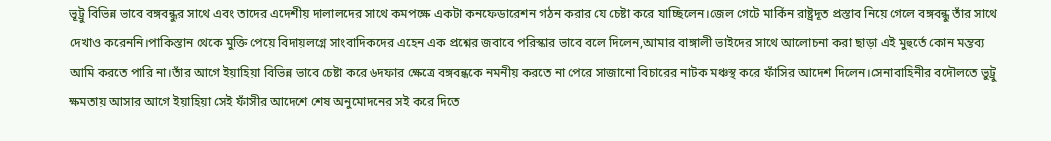ভূট্রু বিভিন্ন ভাবে বঙ্গবন্ধুর সাথে এবং তাদের এদেশীয় দালালদের সাথে কমপক্ষে একটা কনফেডারেশন গঠন করার যে চেষ্টা করে যাচ্ছিলেন।জেল গেটে মার্কিন রাষ্ট্রদূত প্রস্তাব নিয়ে গেলে বঙ্গবন্ধু তাঁর সাথে দেখাও করেননি।পাকিস্তান থেকে মুক্তি পেয়ে বিদায়লগ্নে সাংবাদিকদের এহেন এক প্রশ্নের জবাবে পরিস্কার ভাবে বলে দিলেন,আমার বাঙ্গালী ভাইদের সাথে আলোচনা করা ছাড়া এই মুহুর্তে কোন মন্তব্য আমি করতে পারি না।তাঁর আগে ইয়াহিয়া বিভিন্ন ভাবে চেষ্টা করে ৬দফার ক্ষেত্রে বঙ্গবন্ধকে নমনীয় করতে না পেরে সাজানো বিচারের নাটক মঞ্চস্থ করে ফাঁসির আদেশ দিলেন।সেনাবাহিনীর বদৌলতে ভুট্রু ক্ষমতায় আসার আগে ইয়াহিয়া সেই ফাঁসীর আদেশে শেষ অনুমোদনের সই করে দিতে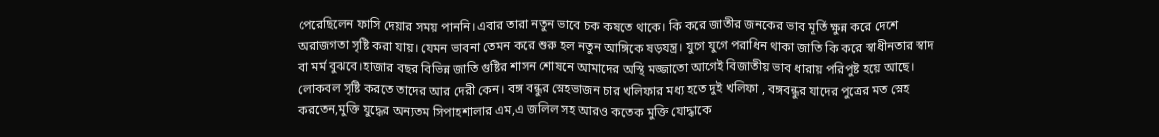পেরেছিলেন ফাসি দেয়ার সময় পাননি।এবার তারা নতুন ভাবে চক কষতে থাকে। কি করে জাতীর জনকের ভাব মূর্তি ক্ষুন্ন করে দেশে অরাজগতা সৃষ্টি করা যায়। যেমন ভাবনা তেমন করে শুরু হল নতুন আঙ্গিকে ষড়যন্ত্র। যুগে যুগে পরাধিন থাকা জাতি কি করে স্বাধীনতার স্বাদ বা মর্ম বুঝবে।হাজার বছর বিভিন্ন জাতি গুষ্টির শাসন শোষনে আমাদের অস্থি মজ্জাতো আগেই বিজাতীয় ভাব ধারায় পরিপুষ্ট হয়ে আছে। লোকবল সৃষ্টি করতে তাদের আর দেরী কেন। বঙ্গ বন্ধুর স্নেহভাজন চার খলিফার মধ্য হতে দুই খলিফা , বঙ্গবন্ধুর যাদের পুত্রের মত স্নেহ করতেন,মুক্তি যুদ্ধের অন্যতম সিপাহশালার এম,এ জলিল সহ আরও কতেক মুক্তি যোদ্ধাকে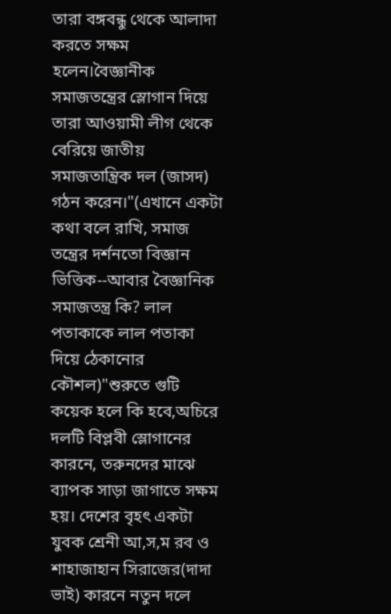তারা বঙ্গবন্ধু থেকে আলাদা করতে সক্ষম হলেন।বৈজ্ঞানীক সমাজতন্ত্রের স্লোগান দিয়ে তারা আওয়ামী লীগ থেকে বেরিয়ে জাতীয় সমাজতান্ত্রিক দল (জাসদ) গঠন করেন।"(এখানে একটা কথা বলে রাখি, সমাজ তন্ত্রের দর্শনতো বিজ্ঞান ভিত্তিক--আবার বৈজ্ঞানিক সমাজতন্ত্র কি? লাল পতাকাকে লাল পতাকা দিয়ে ঠেকানোর কৌশল)"শুরুতে গুটি কয়েক হলে কি হবে,অচিরে দলটি বিপ্লবী স্লোগানের কারনে, তরুনদের মাঝে ব্যাপক সাড়া জাগাতে সক্ষম হয়। দেশের বৃহৎ একটা যুবক শ্রেনী আ,স,ম রব ও শাহাজাহান সিরাজের(দাদা ভাই) কারনে নতুন দলে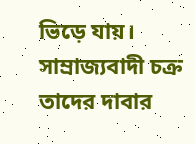ভিড়ে যায়। সাম্রাজ্যবাদী চক্র তাদের দাবার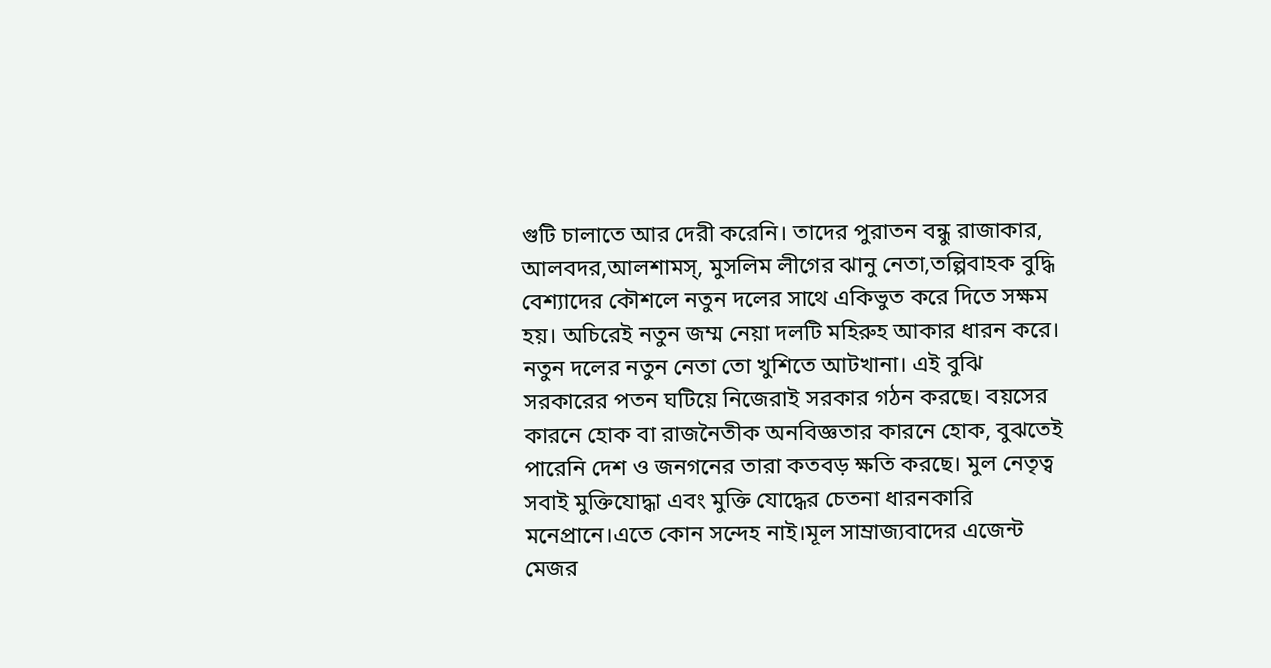গুটি চালাতে আর দেরী করেনি। তাদের পুরাতন বন্ধু রাজাকার, আলবদর,আলশামস্, মুসলিম লীগের ঝানু নেতা,তল্পিবাহক বুদ্ধি বেশ্যাদের কৌশলে নতুন দলের সাথে একিভুত করে দিতে সক্ষম হয়। অচিরেই নতুন জম্ম নেয়া দলটি মহিরুহ আকার ধারন করে। নতুন দলের নতুন নেতা তো খুশিতে আটখানা। এই বুঝি সরকারের পতন ঘটিয়ে নিজেরাই সরকার গঠন করছে। বয়সের কারনে হোক বা রাজনৈতীক অনবিজ্ঞতার কারনে হোক, বুঝতেই পারেনি দেশ ও জনগনের তারা কতবড় ক্ষতি করছে। মুল নেতৃত্ব সবাই মুক্তিযোদ্ধা এবং মুক্তি যোদ্ধের চেতনা ধারনকারি মনেপ্রানে।এতে কোন সন্দেহ নাই।মূল সাম্রাজ্যবাদের এজেন্ট মেজর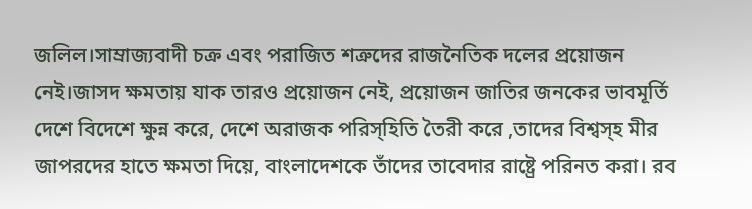জলিল।সাম্রাজ্যবাদী চক্র এবং পরাজিত শত্রুদের রাজনৈতিক দলের প্রয়োজন নেই।জাসদ ক্ষমতায় যাক তারও প্রয়োজন নেই, প্রয়োজন জাতির জনকের ভাবমূর্তি দেশে বিদেশে ক্ষুন্ন করে, দেশে অরাজক পরিস্হিতি তৈরী করে ,তাদের বিশ্বস্হ মীর জাপরদের হাতে ক্ষমতা দিয়ে, বাংলাদেশকে তাঁদের তাবেদার রাষ্ট্রে পরিনত করা। রব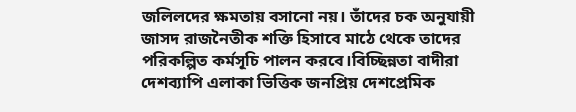জলিলদের ক্ষমতায় বসানো নয়। তাঁদের চক অনুযায়ী জাসদ রাজনৈতীক শক্তি হিসাবে মাঠে থেকে তাদের পরিকল্পিত কর্মসূচি পালন করবে।বিচ্ছিন্নতা বাদীরা দেশব্যাপি এলাকা ভিত্তিক জনপ্রিয় দেশপ্রেমিক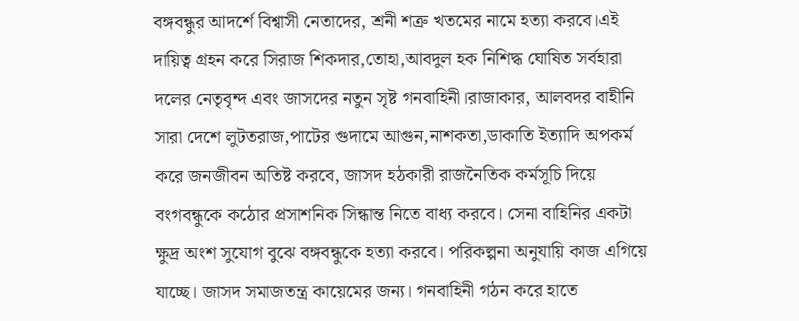বঙ্গবন্ধুর আদর্শে বিশ্বাসী নেতাদের, শ্রনী শত্রু খতমের নামে হত্যা করবে।এই দায়িত্ব গ্রহন করে সিরাজ শিকদার,তোহা,আবদুল হক নিশিদ্ধ ঘোষিত সর্বহারা দলের নেতৃবৃন্দ এবং জাসদের নতুন সৃষ্ট গনবাহিনী।রাজাকার, আলবদর বাহীনি সারা দেশে লুটতরাজ,পাটের গুদামে আগুন,নাশকতা,ডাকাতি ইত্যাদি অপকর্ম করে জনজীবন অতিষ্ট করবে, জাসদ হঠকারী রাজনৈতিক কর্মসূচি দিয়ে বংগবন্ধুকে কঠোর প্রসাশনিক সিন্ধান্ত নিতে বাধ্য করবে। সেনা বাহিনির একটা ক্ষুদ্র অংশ সুযোগ বুঝে বঙ্গবন্ধুকে হত্যা করবে। পরিকল্পনা অনুযায়ি কাজ এগিয়ে যাচ্ছে। জাসদ সমাজতন্ত্র কায়েমের জন্য। গনবাহিনী গঠন করে হাতে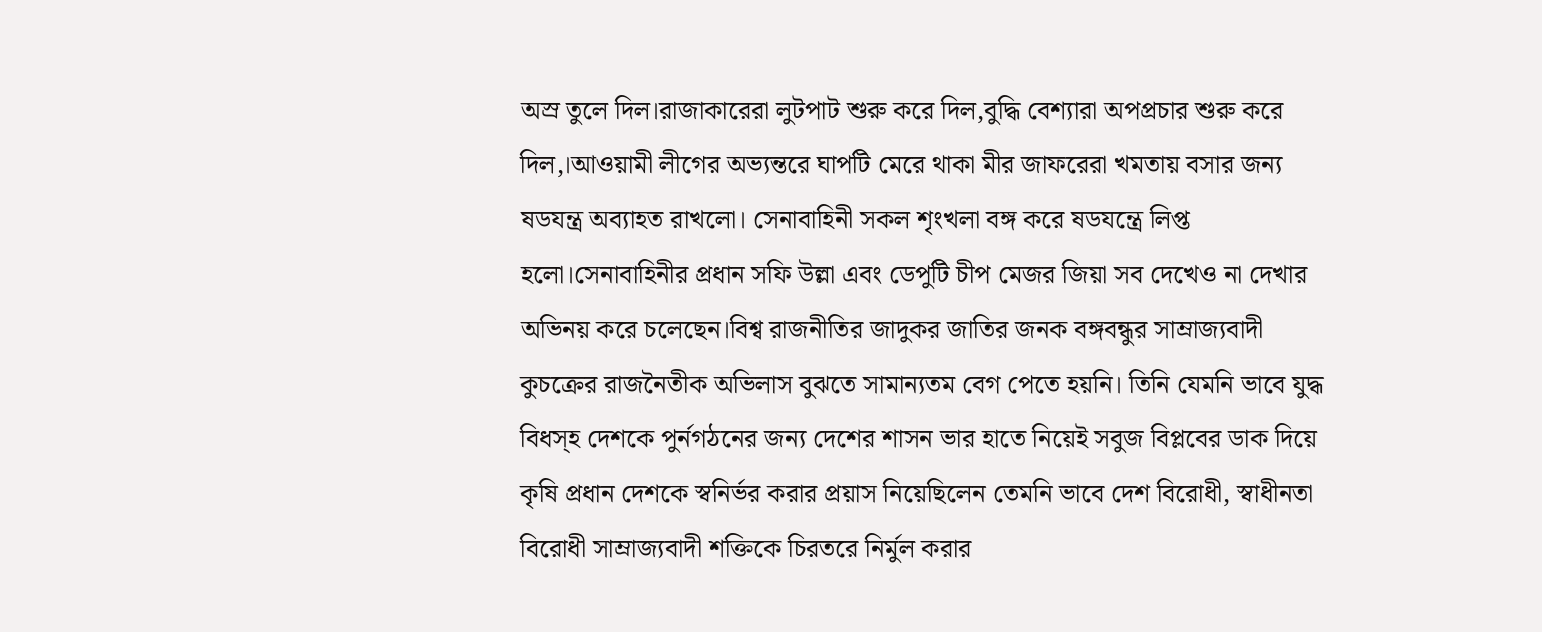অস্র তুলে দিল।রাজাকারেরা লুটপাট শুরু করে দিল,বুদ্ধি বেশ্যারা অপপ্রচার শুরু করে দিল,।আওয়ামী লীগের অভ্যন্তরে ঘাপটি মেরে থাকা মীর জাফরেরা খমতায় বসার জন্য ষডযন্ত্র অব্যাহত রাখলো। সেনাবাহিনী সকল শৃংখলা বঙ্গ করে ষডযন্ত্রে লিপ্ত হলো।সেনাবাহিনীর প্রধান সফি উল্লা এবং ডেপুটি চীপ মেজর জিয়া সব দেখেও না দেখার অভিনয় করে চলেছেন।বিশ্ব রাজনীতির জাদুকর জাতির জনক বঙ্গবন্ধুর সাম্রাজ্যবাদী কুচক্রের রাজনৈতীক অভিলাস বুঝতে সামান্যতম বেগ পেতে হয়নি। তিনি যেমনি ভাবে যুদ্ধ বিধস্হ দেশকে পুর্নগঠনের জন্য দেশের শাসন ভার হাতে নিয়েই সবুজ বিপ্লবের ডাক দিয়ে কৃষি প্রধান দেশকে স্বনির্ভর করার প্রয়াস নিয়েছিলেন তেমনি ভাবে দেশ বিরোধী, স্বাধীনতা বিরোধী সাম্রাজ্যবাদী শক্তিকে চিরতরে নির্মুল করার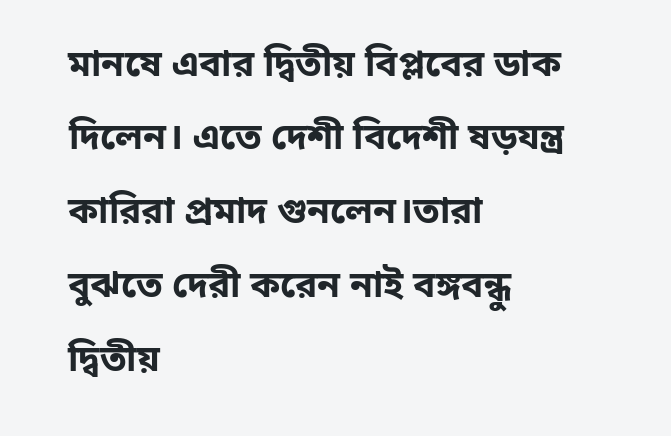মানষে এবার দ্বিতীয় বিপ্লবের ডাক দিলেন। এতে দেশী বিদেশী ষড়যন্ত্র কারিরা প্রমাদ গুনলেন।তারা বুঝতে দেরী করেন নাই বঙ্গবন্ধু দ্বিতীয়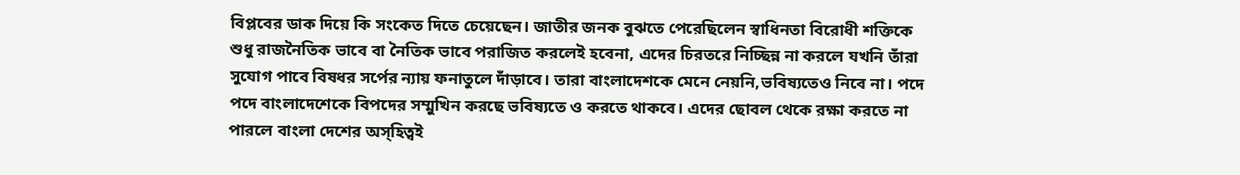বিপ্লবের ডাক দিয়ে কি সংকেত দিতে চেয়েছেন। জাতীর জনক বুঝতে পেরেছিলেন স্বাধিনতা বিরোধী শক্তিকে শুধু রাজনৈতিক ভাবে বা নৈতিক ভাবে পরাজিত করলেই হবেনা, এদের চিরতরে নিচ্ছিন্ন না করলে যখনি তাঁরা সুযোগ পাবে বিষধর সর্পের ন্যায় ফনাতুলে দাঁড়াবে। তারা বাংলাদেশকে মেনে নেয়নি,ভবিষ্যতেও নিবে না। পদে পদে বাংলাদেশেকে বিপদের সম্মুখিন করছে ভবিষ্যতে ও করতে থাকবে। এদের ছোবল থেকে রক্ষা করতে না পারলে বাংলা দেশের অস্হিত্বই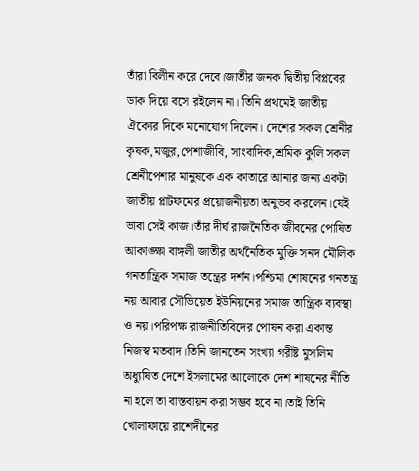তাঁরা বিলীন করে দেবে।জাতীর জনক দ্বিতীয় বিপ্লবের ডাক দিয়ে বসে রইলেন না। তিনি প্রথমেই জাতীয় ঐক্যের দিকে মনোযোগ দিলেন। দেশের সকল শ্রেনীর কৃষক,মজুর,পেশাজীবি, সাংবাদিক,শ্রমিক কুলি সকল শ্রেনীপেশার মানুষকে এক কাতারে আনার জন্য একটা জাতীয় প্লাটফমের প্রয়োজনীয়তা অনুভব করলেন।যেই ভাবা সেই কাজ।তাঁর দীর্ঘ রাজনৈতিক জীবনের পোষিত আকাঙ্ক্ষা বাঙ্গলী জাতীর অর্থনৈতিক মুক্তি সনদ মৌলিক গনতান্ত্রিক সমাজ তন্ত্রের দর্শন।পশ্চিমা শোষনের গনতন্ত্র নয় আবার সৌভিয়েত ইউনিয়নের সমাজ তান্ত্রিক ব্যবস্থা ও নয়।পরিপক্ষ রাজনীতিবিদের পোষন করা একান্ত নিজস্ব মতবাদ।তিনি জানতেন সংখ্যা গরীষ্ট মুসলিম অধ্যুষিত দেশে ইসলামের আলোকে দেশ শাষনের নীতি না হলে তা বাস্তবায়ন করা সম্ভব হবে না।তাই তিনি খোলাফায়ে রাশেদীনের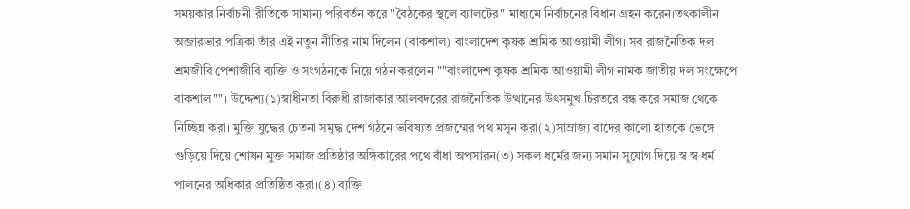সময়কার নির্বাচনী রীতিকে সামান্য পরিবর্তন করে "বৈঠকের স্থলে ব্যালটের" মাধ্যমে নির্বাচনের বিধান গ্রহন করেন।তৎকালীন অব্জারভার পত্রিকা তাঁর এই নতুন নীতির নাম দিলেন (বাকশাল) বাংলাদেশ কৃষক শ্রমিক আওয়ামী লীগ। সব রাজনৈতিক দল শ্রমজীবি পেশাজীবি ব্যক্তি ও সংগঠনকে নিয়ে গঠন করলেন ""বাংলাদেশ কৃষক শ্রমিক আওয়ামী লীগ নামক জাতীয় দল সংক্ষেপে বাকশাল""। উদ্দেশ্য(১)স্বাধীনতা বিরুধী রাজাকার আলবদরের রাজনৈতিক উত্থানের উৎসমুখ চিরতরে বন্ধ করে সমাজ থেকে নিচ্ছিন্ন করা। মুক্তি যুদ্ধের চেতনা সমৃদ্ধ দেশ গঠনে ভবিষ্যত প্রজম্মের পথ মসৃন করা(২)সাম্রাজ্য বাদের কালো হাতকে ভেঙ্গে গুড়িয়ে দিয়ে শোষন মুক্ত সমাজ প্রতিষ্ঠার অঙ্গিকারের পথে বাঁধা অপসারন(৩) সকল ধর্মের জন্য সমান সুযোগ দিয়ে স্ব স্ব ধর্ম পালনের অধিকার প্রতিষ্ঠিত করা।(৪) ব্যক্তি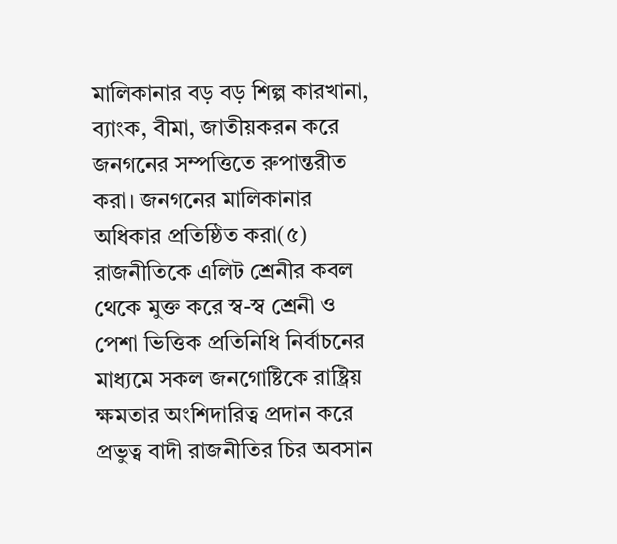মালিকানার বড় বড় শিল্প কারখানা, ব্যাংক, বীমা, জাতীয়করন করে জনগনের সম্পত্তিতে রুপান্তরীত করা। জনগনের মালিকানার অধিকার প্রতিষ্ঠিত করা(৫) রাজনীতিকে এলিট শ্রেনীর কবল থেকে মুক্ত করে স্ব-স্ব শ্রেনী ও পেশা ভিত্তিক প্রতিনিধি নির্বাচনের মাধ্যমে সকল জনগোষ্টিকে রাষ্ট্রিয় ক্ষমতার অংশিদারিত্ব প্রদান করে প্রভুত্ব বাদী রাজনীতির চির অবসান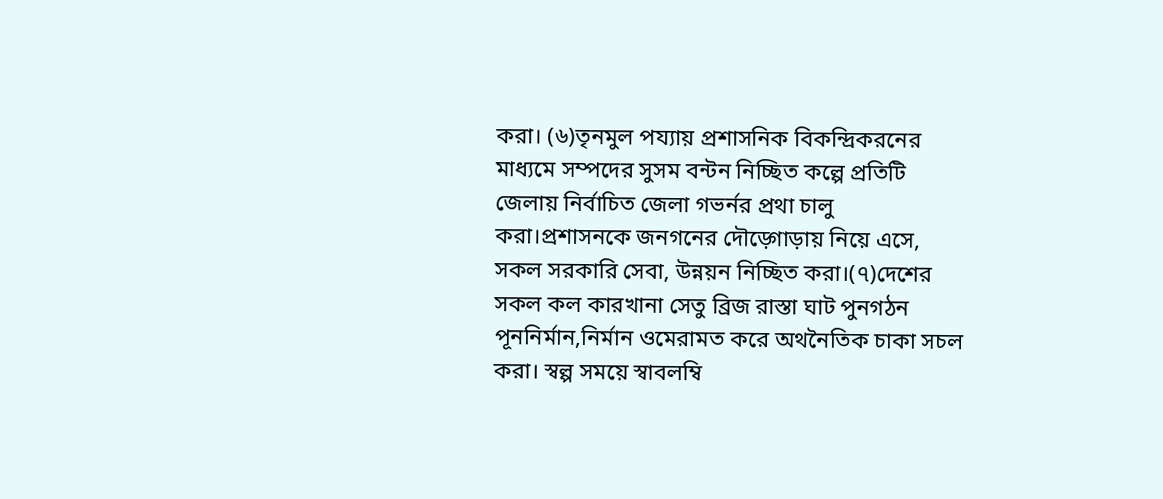করা। (৬)তৃনমুল পয্যায় প্রশাসনিক বিকন্দ্রিকরনের মাধ্যমে সম্পদের সুসম বন্টন নিচ্ছিত কল্পে প্রতিটি জেলায় নির্বাচিত জেলা গভর্নর প্রথা চালু করা।প্রশাসনকে জনগনের দৌড়্গোড়ায় নিয়ে এসে, সকল সরকারি সেবা, উন্নয়ন নিচ্ছিত করা।(৭)দেশের সকল কল কারখানা সেতু ব্রিজ রাস্তা ঘাট পুনগঠন পূননির্মান,নির্মান ওমেরামত করে অথনৈতিক চাকা সচল করা। স্বল্প সময়ে স্বাবলম্বি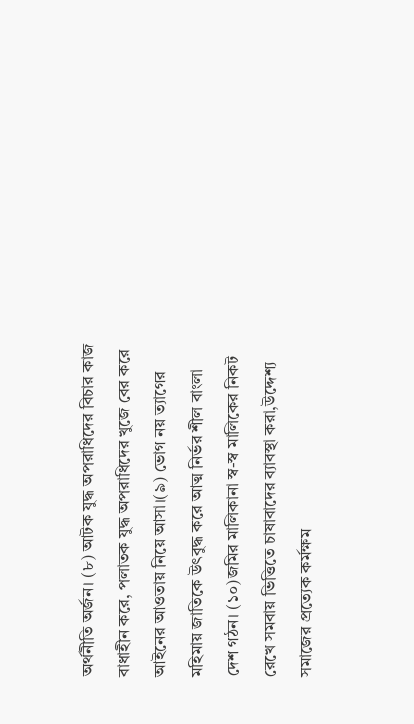অর্থনীতি অর্জন। (৮) আটক যুদ্ধ অপরাধিদের বিচার কাজ বাধাহীন করে, পলাতক যুদ্ধ অপরাধিদের খুজে বের করে আইনের আওতায় নিয়ে আসা।(৯) ভোগ নয় ত্যাগের মহিমায় জাতিকে উৎবুদ্ধ করে আত্ম নির্ভর শীল বাংলা দেশ গঠন। (১০)জমির মালিকানা স্ব-স্ব মালিকের নিকট রেখে সমবায় ভিত্তিতে চাষাবাদের ব্যাবস্থা করা,উদ্দেশ্য সমাজের প্রত্যেক কর্মক্ষম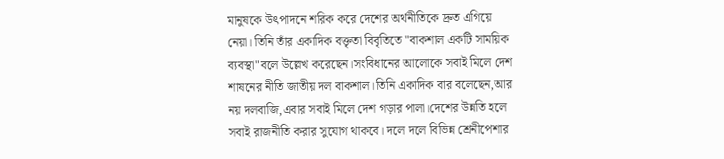মানুষকে উৎপাদনে শরিক করে দেশের অর্থনীতিকে দ্রুত এগিয়ে নেয়া। তিনি তাঁর একাদিক বক্তৃতা বিবৃতিতে "বাকশাল একটি সাময়িক ব্যবস্থা"বলে উল্লেখ করেছেন।সংবিধানের আলোকে সবাই মিলে দেশ শাষনের নীতি জাতীয় দল বাকশাল।তিনি একাদিক বার বলেছেন,আর নয় দলবাজি,এবার সবাই মিলে দেশ গড়ার পালা।দেশের উন্নতি হলে সবাই রাজনীতি করার সুযোগ থাকবে। দলে দলে বিভিন্ন শ্রেনীপেশার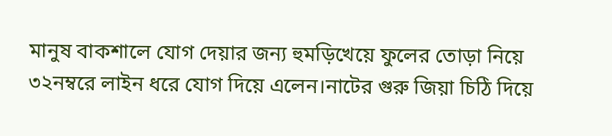মানুষ বাকশালে যোগ দেয়ার জন্য হুমড়িখেয়ে ফুলের তোড়া নিয়ে ৩২নম্বরে লাইন ধরে যোগ দিয়ে এলেন।নাটের গুরু জিয়া চিঠি দিয়ে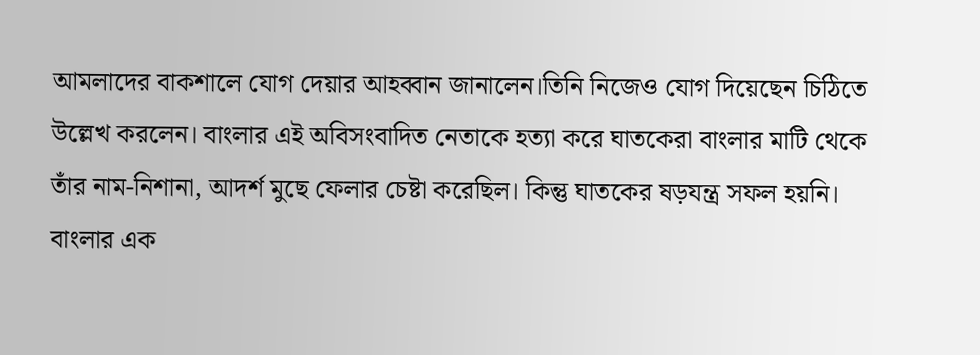আমলাদের বাকশালে যোগ দেয়ার আহব্বান জানালেন।তিনি নিজেও যোগ দিয়েছেন চিঠিতে উল্লেখ করলেন। বাংলার এই অবিসংবাদিত নেতাকে হত্যা করে ঘাতকেরা বাংলার মাটি থেকে তাঁর নাম-নিশানা, আদর্শ মুছে ফেলার চেষ্টা করেছিল। কিন্তু ঘাতকের ষড়যন্ত্র সফল হয়নি। বাংলার এক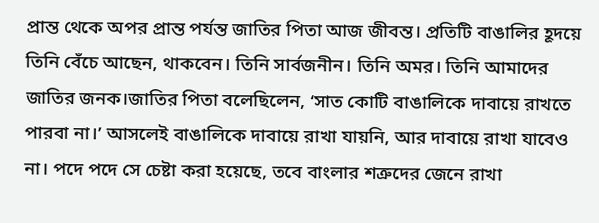প্রান্ত থেকে অপর প্রান্ত পর্যন্ত জাতির পিতা আজ জীবন্ত। প্রতিটি বাঙালির হূদয়ে তিনি বেঁচে আছেন, থাকবেন। তিনি সার্বজনীন। তিনি অমর। তিনি আমাদের জাতির জনক।জাতির পিতা বলেছিলেন, ‘সাত কোটি বাঙালিকে দাবায়ে রাখতে পারবা না।’ আসলেই বাঙালিকে দাবায়ে রাখা যায়নি, আর দাবায়ে রাখা যাবেও না। পদে পদে সে চেষ্টা করা হয়েছে, তবে বাংলার শত্রুদের জেনে রাখা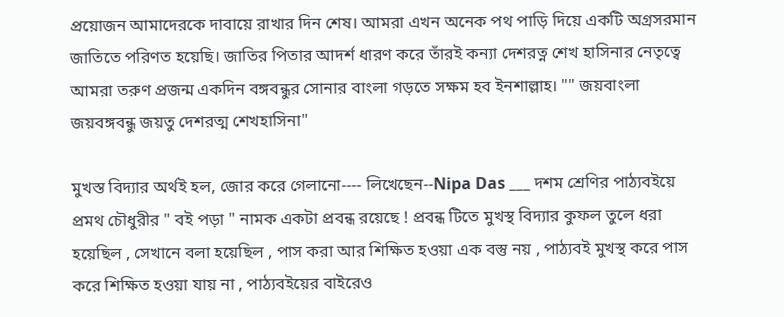প্রয়োজন আমাদেরকে দাবায়ে রাখার দিন শেষ। আমরা এখন অনেক পথ পাড়ি দিয়ে একটি অগ্রসরমান জাতিতে পরিণত হয়েছি। জাতির পিতার আদর্শ ধারণ করে তাঁরই কন্যা দেশরত্ন শেখ হাসিনার নেতৃত্বে আমরা তরুণ প্রজন্ম একদিন বঙ্গবন্ধুর সোনার বাংলা গড়তে সক্ষম হব ইনশাল্লাহ। "" জয়বাংলা জয়বঙ্গবন্ধু জয়তু দেশরত্ম শেখহাসিনা"

মুখস্ত বিদ্যার অর্থই হল, জোর করে গেলানো---- লিখেছেন--Nipa Das ___ দশম শ্রেণির পাঠ্যবইয়ে প্রমথ চৌধুরীর " বই পড়া " নামক একটা প্রবন্ধ রয়েছে ! প্রবন্ধ টিতে মুখস্থ বিদ্যার কুফল তুলে ধরা হয়েছিল , সেখানে বলা হয়েছিল , পাস করা আর শিক্ষিত হওয়া এক বস্তু নয় , পাঠ্যবই মুখস্থ করে পাস করে শিক্ষিত হওয়া যায় না , পাঠ্যবইয়ের বাইরেও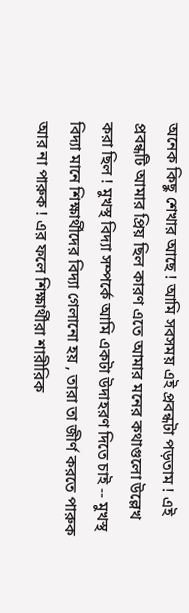অনেক কিছু শেখার আছে ! আমি সবসময় এই প্রবন্ধটা পড়তাম ! এই প্রবন্ধটি আমার প্রিয় ছিল কারণ এতে আমার মনের কথাগুলো উল্লেখ করা ছিল ! মুখস্থ বিদ্যা সম্পর্কে আমি একটা উদাহরণ দিতে চাই -- মুখস্থ বিদ্যা মানে শিক্ষার্থীদের বিদ্যা গেলানো হয় , তারা তা জীর্ণ করতে পারুক আর না পারুক ! এর ফলে শিক্ষার্থীরা শারীরিক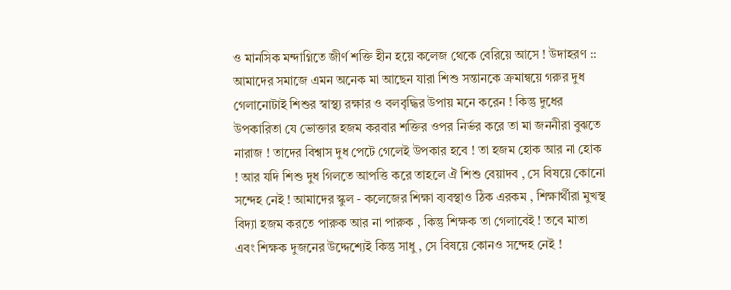ও মানসিক মন্দাগ্নিতে জীর্ণ শক্তি হীন হয়ে কলেজ থেকে বেরিয়ে আসে ! উদাহরণ :: আমাদের সমাজে এমন অনেক মা আছেন যারা শিশু সন্তানকে ক্রমান্বয়ে গরুর দুধ গেলানোটাই শিশুর স্বাস্থ্য রক্ষার ও বলবৃদ্ধির উপায় মনে করেন ! কিন্তু দুধের উপকারিতা যে ভোক্তার হজম করবার শক্তির ওপর নির্ভর করে তা মা জননীরা বুঝতে নারাজ ! তাদের বিশ্বাস দুধ পেটে গেলেই উপকার হবে ! তা হজম হোক আর না হোক ! আর যদি শিশু দুধ গিলতে আপত্তি করে তাহলে ঐ শিশু বেয়াদব , সে বিষয়ে কোনো সন্দেহ নেই ! আমাদের স্কুল - কলেজের শিক্ষা ব্যবস্থাও ঠিক এরকম , শিক্ষার্থীরা মুখস্থ বিদ্যা হজম করতে পারুক আর না পারুক , কিন্তু শিক্ষক তা গেলাবেই ! তবে মাতা এবং শিক্ষক দুজনের উদ্দেশ্যেই কিন্তু সাধু , সে বিষয়ে কোনও সন্দেহ নেই !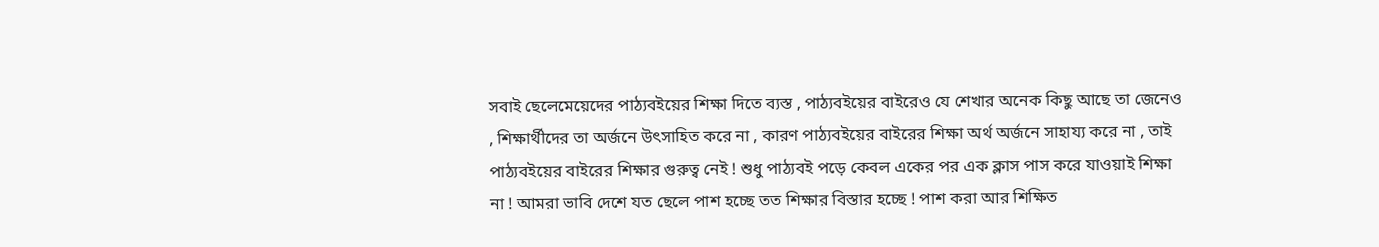সবাই ছেলেমেয়েদের পাঠ্যবইয়ের শিক্ষা দিতে ব্যস্ত , পাঠ্যবইয়ের বাইরেও যে শেখার অনেক কিছু আছে তা জেনেও , শিক্ষার্থীদের তা অর্জনে উৎসাহিত করে না , কারণ পাঠ্যবইয়ের বাইরের শিক্ষা অর্থ অর্জনে সাহায্য করে না , তাই পাঠ্যবইয়ের বাইরের শিক্ষার গুরুত্ব নেই ! শুধু পাঠ্যবই পড়ে কেবল একের পর এক ক্লাস পাস করে যাওয়াই শিক্ষা না ! আমরা ভাবি দেশে যত ছেলে পাশ হচ্ছে তত শিক্ষার বিস্তার হচ্ছে ! পাশ করা আর শিক্ষিত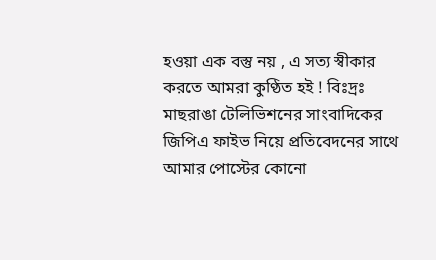হওয়া এক বস্তু নয় , এ সত্য স্বীকার করতে আমরা কুণ্ঠিত হই ! বিঃদ্রঃ মাছরাঙা টেলিভিশনের সাংবাদিকের জিপিএ ফাইভ নিয়ে প্রতিবেদনের সাথে আমার পোস্টের কোনো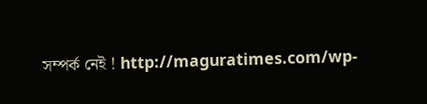সম্পর্ক নেই ! http://maguratimes.com/wp-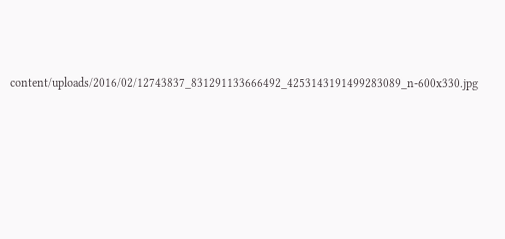content/uploads/2016/02/12743837_831291133666492_4253143191499283089_n-600x330.jpg